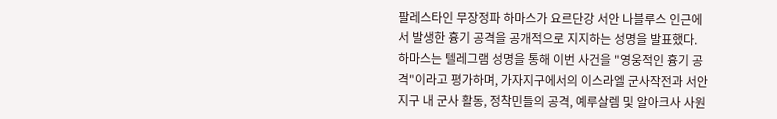팔레스타인 무장정파 하마스가 요르단강 서안 나블루스 인근에서 발생한 흉기 공격을 공개적으로 지지하는 성명을 발표했다.
하마스는 텔레그램 성명을 통해 이번 사건을 "영웅적인 흉기 공격"이라고 평가하며, 가자지구에서의 이스라엘 군사작전과 서안지구 내 군사 활동, 정착민들의 공격, 예루살렘 및 알아크사 사원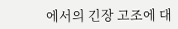에서의 긴장 고조에 대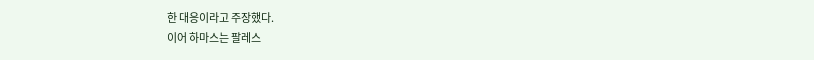한 대응이라고 주장했다.
이어 하마스는 팔레스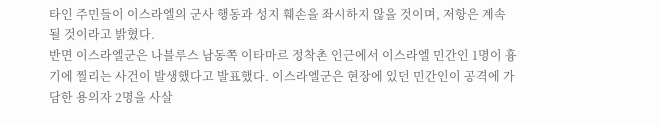타인 주민들이 이스라엘의 군사 행동과 성지 훼손을 좌시하지 않을 것이며, 저항은 계속될 것이라고 밝혔다.
반면 이스라엘군은 나블루스 남동쪽 이타마르 정착촌 인근에서 이스라엘 민간인 1명이 흉기에 찔리는 사건이 발생했다고 발표했다. 이스라엘군은 현장에 있던 민간인이 공격에 가담한 용의자 2명을 사살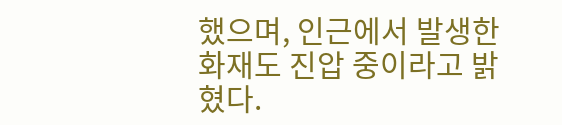했으며, 인근에서 발생한 화재도 진압 중이라고 밝혔다.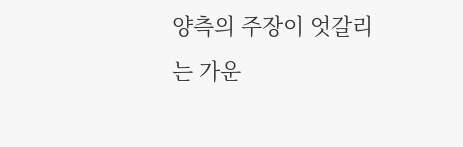양측의 주장이 엇갈리는 가운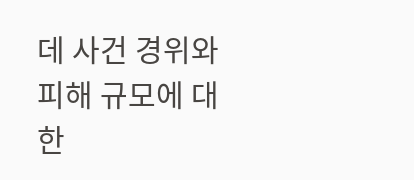데 사건 경위와 피해 규모에 대한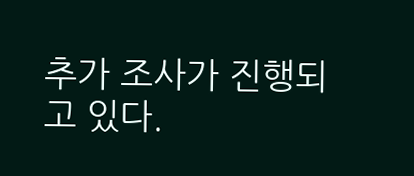추가 조사가 진행되고 있다.